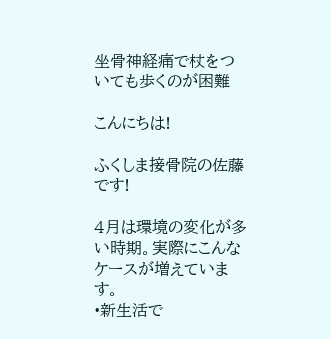坐骨神経痛で杖をついても歩くのが困難

こんにちは!

ふくしま接骨院の佐藤です!

4月は環境の変化が多い時期。実際にこんなケースが増えています。
•新生活で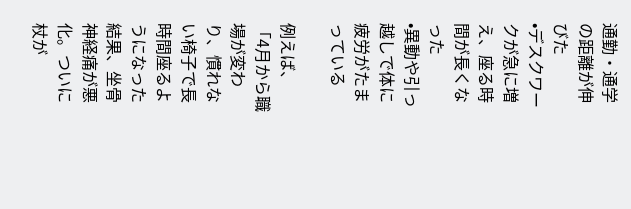通勤・通学の距離が伸びた
•デスクワークが急に増え、座る時間が長くなった
•異動や引っ越しで体に疲労がたまっている

例えば、
「4月から職場が変わり、慣れない椅子で長時間座るようになった結果、坐骨神経痛が悪化。ついに杖が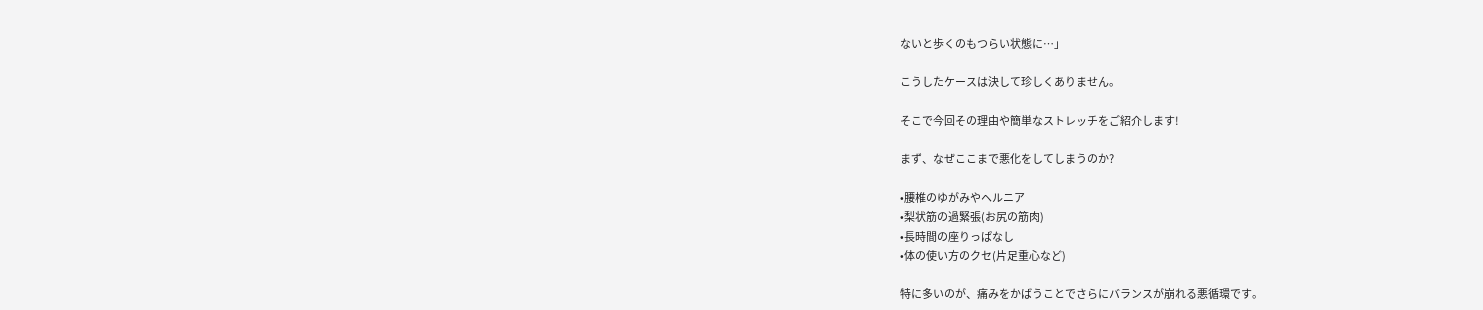ないと歩くのもつらい状態に…」

こうしたケースは決して珍しくありません。

そこで今回その理由や簡単なストレッチをご紹介します!

まず、なぜここまで悪化をしてしまうのか?

•腰椎のゆがみやヘルニア
•梨状筋の過緊張(お尻の筋肉)
•長時間の座りっぱなし
•体の使い方のクセ(片足重心など)

特に多いのが、痛みをかばうことでさらにバランスが崩れる悪循環です。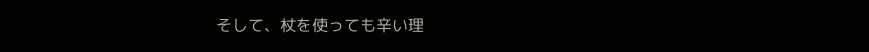そして、杖を使っても辛い理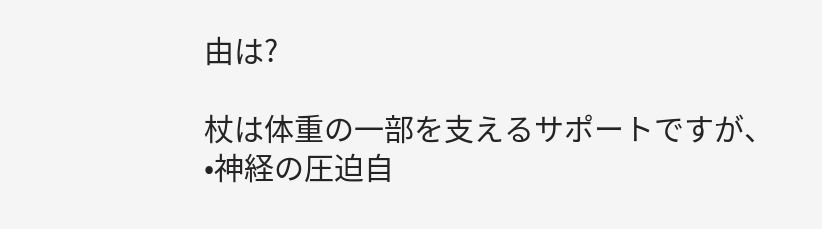由は?

杖は体重の一部を支えるサポートですが、
•神経の圧迫自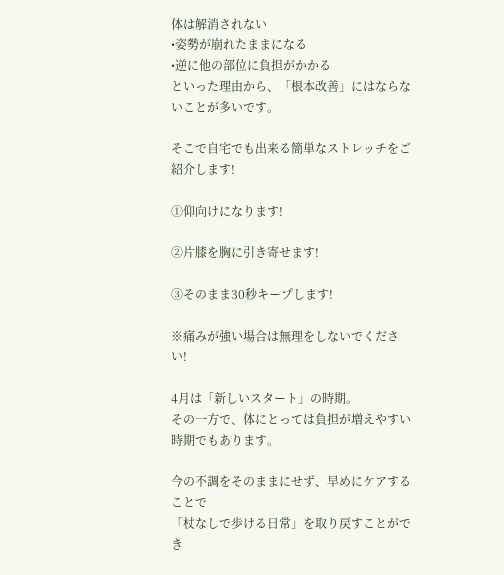体は解消されない
•姿勢が崩れたままになる
•逆に他の部位に負担がかかる
といった理由から、「根本改善」にはならないことが多いです。

そこで自宅でも出来る簡単なストレッチをご紹介します!

①仰向けになります!

②片膝を胸に引き寄せます!

③そのまま30秒キープします!

※痛みが強い場合は無理をしないでください!

4月は「新しいスタート」の時期。
その一方で、体にとっては負担が増えやすい時期でもあります。

今の不調をそのままにせず、早めにケアすることで
「杖なしで歩ける日常」を取り戻すことができ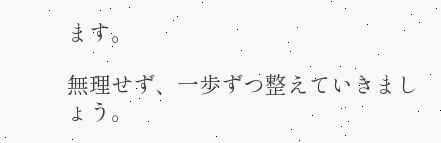ます。

無理せず、一歩ずつ整えていきましょう。